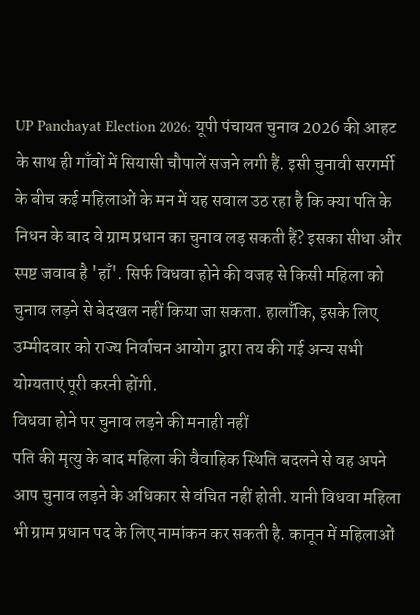UP Panchayat Election 2026: यूपी पंचायत चुनाव 2026 की आहट के साथ ही गाँवों में सियासी चौपालें सजने लगी हैं. इसी चुनावी सरगर्मी के बीच कई महिलाओं के मन में यह सवाल उठ रहा है कि क्या पति के निधन के बाद वे ग्राम प्रधान का चुनाव लड़ सकती हैं? इसका सीधा और स्पष्ट जवाब है 'हाँ'. सिर्फ विधवा होने की वजह से किसी महिला को चुनाव लड़ने से बेदखल नहीं किया जा सकता. हालाँकि, इसके लिए उम्मीदवार को राज्य निर्वाचन आयोग द्वारा तय की गई अन्य सभी योग्यताएं पूरी करनी होंगी.
विधवा होने पर चुनाव लड़ने की मनाही नहीं
पति की मृत्यु के बाद महिला की वैवाहिक स्थिति बदलने से वह अपने आप चुनाव लड़ने के अधिकार से वंचित नहीं होती. यानी विधवा महिला भी ग्राम प्रधान पद के लिए नामांकन कर सकती है. कानून में महिलाओं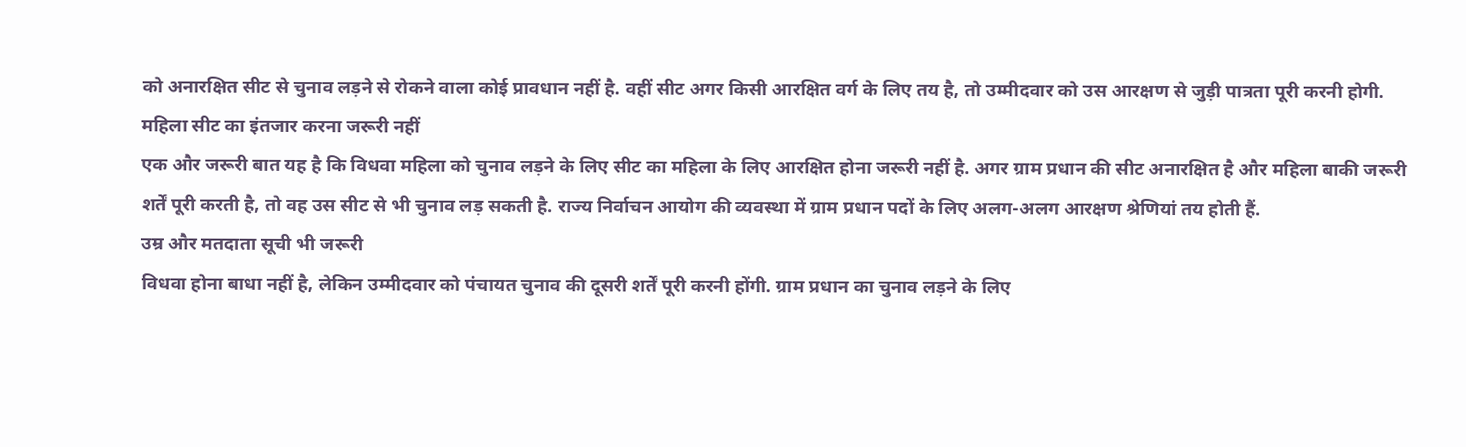को अनारक्षित सीट से चुनाव लड़ने से रोकने वाला कोई प्रावधान नहीं है. वहीं सीट अगर किसी आरक्षित वर्ग के लिए तय है, तो उम्मीदवार को उस आरक्षण से जुड़ी पात्रता पूरी करनी होगी.
महिला सीट का इंतजार करना जरूरी नहीं
एक और जरूरी बात यह है कि विधवा महिला को चुनाव लड़ने के लिए सीट का महिला के लिए आरक्षित होना जरूरी नहीं है. अगर ग्राम प्रधान की सीट अनारक्षित है और महिला बाकी जरूरी शर्तें पूरी करती है, तो वह उस सीट से भी चुनाव लड़ सकती है. राज्य निर्वाचन आयोग की व्यवस्था में ग्राम प्रधान पदों के लिए अलग-अलग आरक्षण श्रेणियां तय होती हैं.
उम्र और मतदाता सूची भी जरूरी
विधवा होना बाधा नहीं है, लेकिन उम्मीदवार को पंचायत चुनाव की दूसरी शर्तें पूरी करनी होंगी. ग्राम प्रधान का चुनाव लड़ने के लिए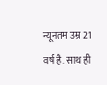न्यूनतम उम्र 21 वर्ष है. साथ ही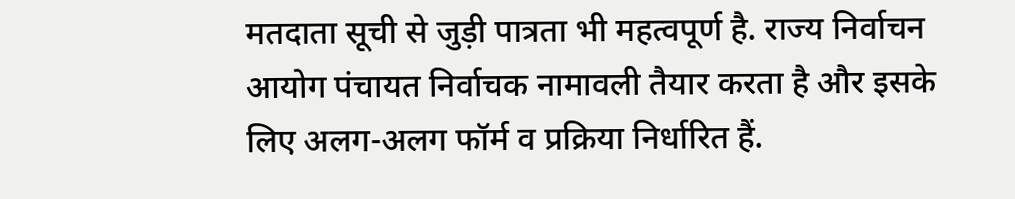मतदाता सूची से जुड़ी पात्रता भी महत्वपूर्ण है. राज्य निर्वाचन आयोग पंचायत निर्वाचक नामावली तैयार करता है और इसके लिए अलग-अलग फॉर्म व प्रक्रिया निर्धारित हैं.